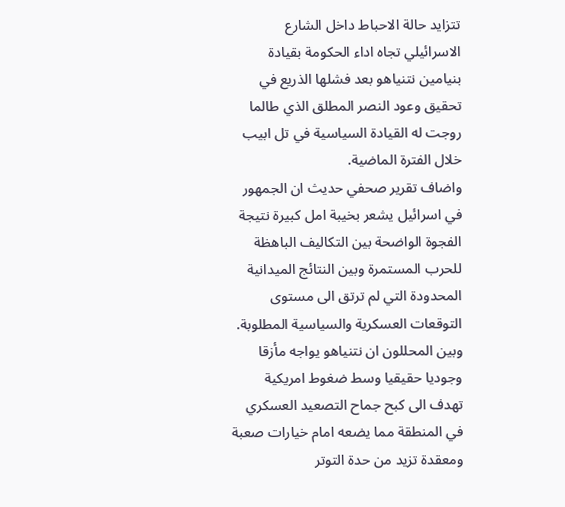تتزايد حالة الاحباط داخل الشارع الاسرائيلي تجاه اداء الحكومة بقيادة بنيامين نتنياهو بعد فشلها الذريع في تحقيق وعود النصر المطلق الذي طالما روجت له القيادة السياسية في تل ابيب خلال الفترة الماضية.
واضاف تقرير صحفي حديث ان الجمهور في اسرائيل يشعر بخيبة امل كبيرة نتيجة الفجوة الواضحة بين التكاليف الباهظة للحرب المستمرة وبين النتائج الميدانية المحدودة التي لم ترتق الى مستوى التوقعات العسكرية والسياسية المطلوبة.
وبين المحللون ان نتنياهو يواجه مأزقا وجوديا حقيقيا وسط ضغوط امريكية تهدف الى كبح جماح التصعيد العسكري في المنطقة مما يضعه امام خيارات صعبة ومعقدة تزيد من حدة التوتر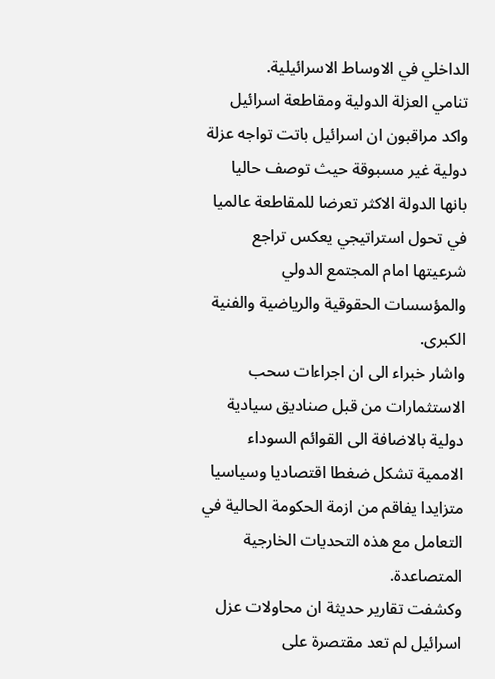الداخلي في الاوساط الاسرائيلية.
تنامي العزلة الدولية ومقاطعة اسرائيل
واكد مراقبون ان اسرائيل باتت تواجه عزلة دولية غير مسبوقة حيث توصف حاليا بانها الدولة الاكثر تعرضا للمقاطعة عالميا في تحول استراتيجي يعكس تراجع شرعيتها امام المجتمع الدولي والمؤسسات الحقوقية والرياضية والفنية الكبرى.
واشار خبراء الى ان اجراءات سحب الاستثمارات من قبل صناديق سيادية دولية بالاضافة الى القوائم السوداء الاممية تشكل ضغطا اقتصاديا وسياسيا متزايدا يفاقم من ازمة الحكومة الحالية في التعامل مع هذه التحديات الخارجية المتصاعدة.
وكشفت تقارير حديثة ان محاولات عزل اسرائيل لم تعد مقتصرة على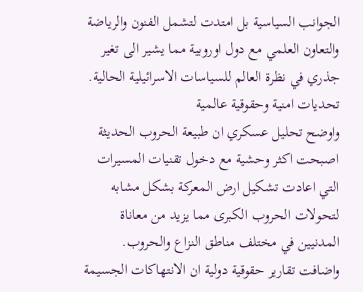الجوانب السياسية بل امتدت لتشمل الفنون والرياضة والتعاون العلمي مع دول اوروبية مما يشير الى تغير جذري في نظرة العالم للسياسات الاسرائيلية الحالية.
تحديات امنية وحقوقية عالمية
واوضح تحليل عسكري ان طبيعة الحروب الحديثة اصبحت اكثر وحشية مع دخول تقنيات المسيرات التي اعادت تشكيل ارض المعركة بشكل مشابه لتحولات الحروب الكبرى مما يزيد من معاناة المدنيين في مختلف مناطق النزاع والحروب.
واضافت تقارير حقوقية دولية ان الانتهاكات الجسيمة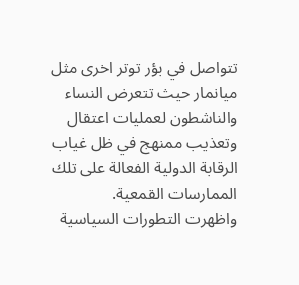تتواصل في بؤر توتر اخرى مثل ميانمار حيث تتعرض النساء والناشطون لعمليات اعتقال وتعذيب ممنهج في ظل غياب الرقابة الدولية الفعالة على تلك الممارسات القمعية.
واظهرت التطورات السياسية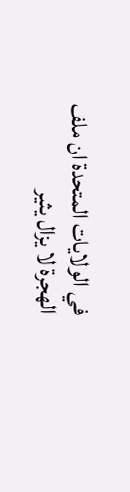في الولايات المتحدة ان ملف الهجرة لا يزال يثير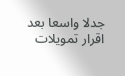جدلا واسعا بعد اقرار تمويلات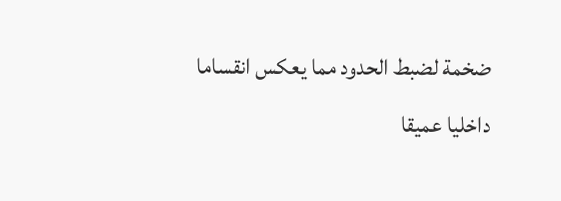ضخمة لضبط الحدود مما يعكس انقساما داخليا عميقا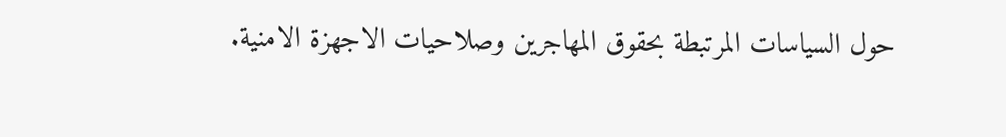حول السياسات المرتبطة بحقوق المهاجرين وصلاحيات الاجهزة الامنية.